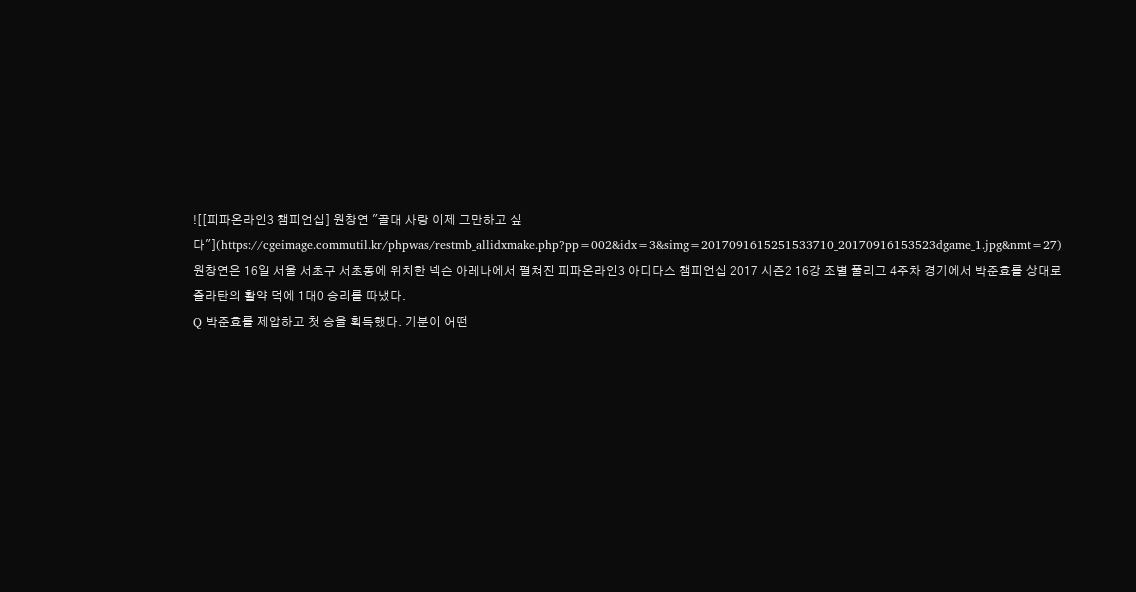![[피파온라인3 챔피언십] 원창연 "골대 사랑 이제 그만하고 싶다"](https://cgeimage.commutil.kr/phpwas/restmb_allidxmake.php?pp=002&idx=3&simg=2017091615251533710_20170916153523dgame_1.jpg&nmt=27)
원창연은 16일 서울 서초구 서초동에 위치한 넥슨 아레나에서 펼쳐진 피파온라인3 아디다스 챔피언십 2017 시즌2 16강 조별 풀리그 4주차 경기에서 박준효를 상대로 즐라탄의 활약 덕에 1대0 승리를 따냈다.
Q 박준효를 제압하고 첫 승을 획득했다. 기분이 어떤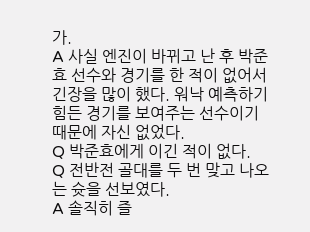가.
A 사실 엔진이 바뀌고 난 후 박준효 선수와 경기를 한 적이 없어서 긴장을 많이 했다. 워낙 예측하기 힘든 경기를 보여주는 선수이기 때문에 자신 없었다.
Q 박준효에게 이긴 적이 없다.
Q 전반전 골대를 두 번 맞고 나오는 슛을 선보였다.
A 솔직히 즐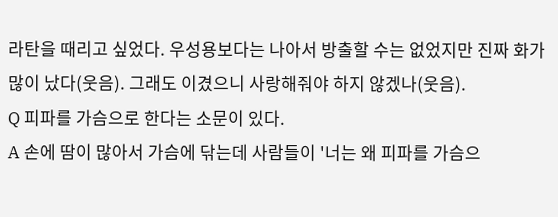라탄을 때리고 싶었다. 우성용보다는 나아서 방출할 수는 없었지만 진짜 화가 많이 났다(웃음). 그래도 이겼으니 사랑해줘야 하지 않겠나(웃음).
Q 피파를 가슴으로 한다는 소문이 있다.
A 손에 땀이 많아서 가슴에 닦는데 사람들이 '너는 왜 피파를 가슴으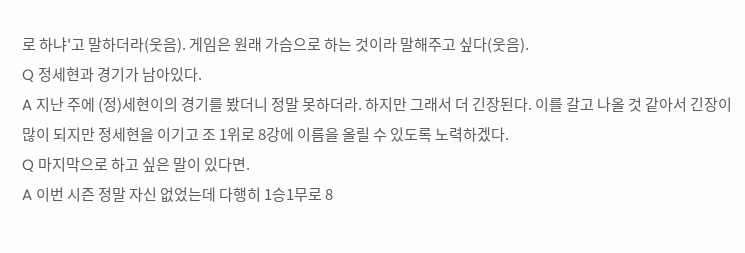로 하냐'고 말하더라(웃음). 게임은 원래 가슴으로 하는 것이라 말해주고 싶다(웃음).
Q 정세현과 경기가 남아있다.
A 지난 주에 (정)세현이의 경기를 봤더니 정말 못하더라. 하지만 그래서 더 긴장된다. 이를 갈고 나올 것 같아서 긴장이 많이 되지만 정세현을 이기고 조 1위로 8강에 이름을 올릴 수 있도록 노력하겠다.
Q 마지막으로 하고 싶은 말이 있다면.
A 이번 시즌 정말 자신 없었는데 다행히 1승1무로 8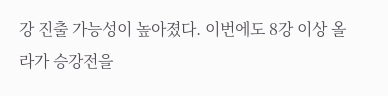강 진출 가능성이 높아졌다. 이번에도 8강 이상 올라가 승강전을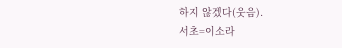하지 않겠다(웃음).
서초=이소라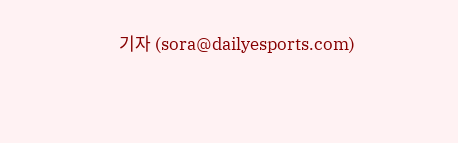기자 (sora@dailyesports.com)